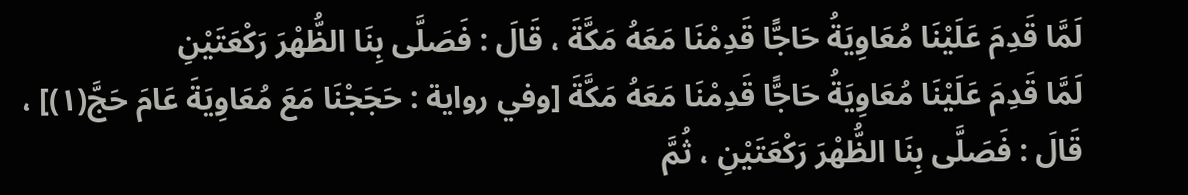لَمَّا قَدِمَ عَلَيْنَا مُعَاوِيَةُ حَاجًّا قَدِمْنَا مَعَهُ مَكَّةَ ، قَالَ : فَصَلَّى بِنَا الظُّهْرَ رَكْعَتَيْنِ
لَمَّا قَدِمَ عَلَيْنَا مُعَاوِيَةُ حَاجًّا قَدِمْنَا مَعَهُ مَكَّةَ [وفي رواية : حَجَجْنَا مَعَ مُعَاوِيَةَ عَامَ حَجَّ(١)] ، قَالَ : فَصَلَّى بِنَا الظُّهْرَ رَكْعَتَيْنِ ، ثُمَّ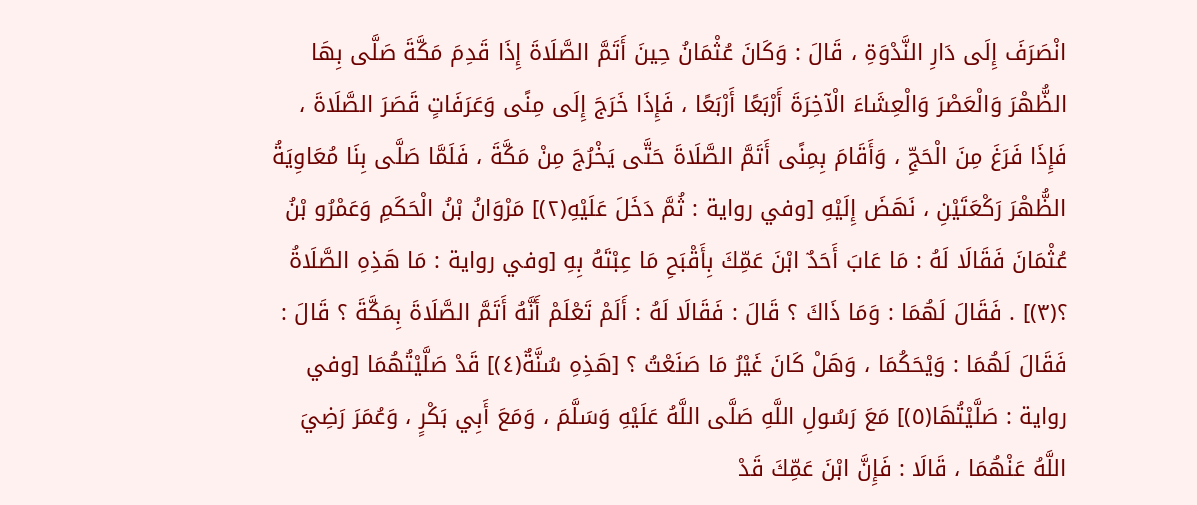انْصَرَفَ إِلَى دَارِ النَّدْوَةِ ، قَالَ : وَكَانَ عُثْمَانُ حِينَ أَتَمَّ الصَّلَاةَ إِذَا قَدِمَ مَكَّةَ صَلَّى بِهَا الظُّهْرَ وَالْعَصْرَ وَالْعِشَاءَ الْآخِرَةَ أَرْبَعًا أَرْبَعًا ، فَإِذَا خَرَجَ إِلَى مِنًى وَعَرَفَاتٍ قَصَرَ الصَّلَاةَ ، فَإِذَا فَرَغَ مِنَ الْحَجِّ ، وَأَقَامَ بِمِنًى أَتَمَّ الصَّلَاةَ حَتَّى يَخْرُجَ مِنْ مَكَّةَ ، فَلَمَّا صَلَّى بِنَا مُعَاوِيَةُ الظُّهْرَ رَكْعَتَيْنِ ، نَهَضَ إِلَيْهِ [وفي رواية : ثُمَّ دَخَلَ عَلَيْهِ(٢)] مَرْوَانُ بْنُ الْحَكَمِ وَعَمْرُو بْنُ عُثْمَانَ فَقَالَا لَهُ : مَا عَابَ أَحَدٌ ابْنَ عَمِّكَ بِأَقْبَحِ مَا عِبْتَهُ بِهِ [وفي رواية : مَا هَذِهِ الصَّلَاةُ ؟(٣)] . فَقَالَ لَهُمَا : وَمَا ذَاكَ ؟ قَالَ : فَقَالَا لَهُ : أَلَمْ تَعْلَمْ أَنَّهُ أَتَمَّ الصَّلَاةَ بِمَكَّةَ ؟ قَالَ : فَقَالَ لَهُمَا : وَيْحَكُمَا ، وَهَلْ كَانَ غَيْرُ مَا صَنَعْتُ ؟ [هَذِهِ سُنَّةٌ(٤)] قَدْ صَلَّيْتُهُمَا [وفي رواية : صَلَّيْتُهَا(٥)] مَعَ رَسُولِ اللَّهِ صَلَّى اللَّهُ عَلَيْهِ وَسَلَّمَ ، وَمَعَ أَبِي بَكْرٍ ، وَعُمَرَ رَضِيَ اللَّهُ عَنْهُمَا ، قَالَا : فَإِنَّ ابْنَ عَمِّكَ قَدْ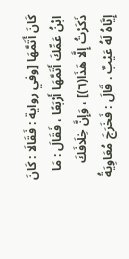كَانَ أَتَمَّهَا [وفي رواية : فَقَالَا : كَانَ ابْنُ عَمِّكَ أَتَمَّهَا أَرْبَعًا ، فَقَالَ : مَا ذَكَرْتُ إِلَّا هَذَا(٦)] ، وَإِنَّ خِلَافَكَ إِيَّاهُ لَهُ عَيْبٌ . قَالَ : فَخَرَجَ مُعَاوِيَةُ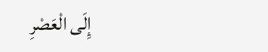إِلَى الْعَصْرِ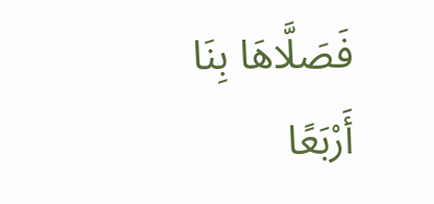فَصَلَّاهَا بِنَا أَرْبَعًا